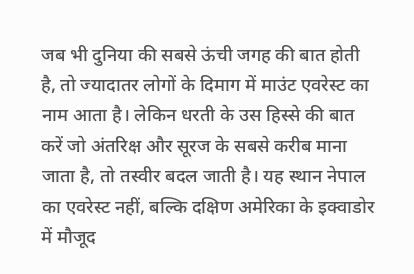जब भी दुनिया की सबसे ऊंची जगह की बात होती है, तो ज्यादातर लोगों के दिमाग में माउंट एवरेस्ट का नाम आता है। लेकिन धरती के उस हिस्से की बात करें जो अंतरिक्ष और सूरज के सबसे करीब माना जाता है, तो तस्वीर बदल जाती है। यह स्थान नेपाल का एवरेस्ट नहीं, बल्कि दक्षिण अमेरिका के इक्वाडोर में मौजूद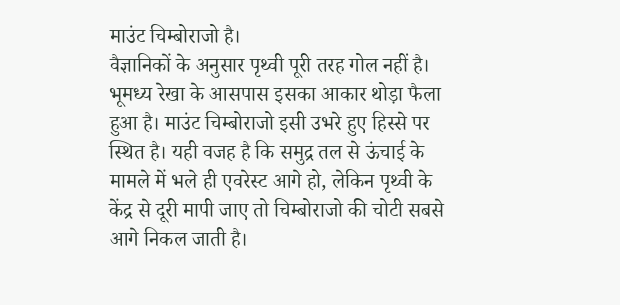माउंट चिम्बोराजो है।
वैज्ञानिकों के अनुसार पृथ्वी पूरी तरह गोल नहीं है। भूमध्य रेखा के आसपास इसका आकार थोड़ा फैला हुआ है। माउंट चिम्बोराजो इसी उभरे हुए हिस्से पर स्थित है। यही वजह है कि समुद्र तल से ऊंचाई के मामले में भले ही एवरेस्ट आगे हो, लेकिन पृथ्वी के केंद्र से दूरी मापी जाए तो चिम्बोराजो की चोटी सबसे आगे निकल जाती है।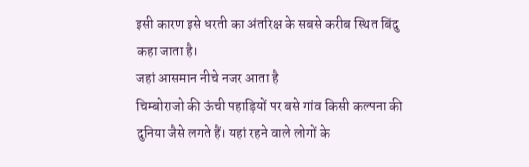इसी कारण इसे धरती का अंतरिक्ष के सबसे करीब स्थित बिंदु कहा जाता है।
जहां आसमान नीचे नजर आता है
चिम्बोराजो की ऊंची पहाड़ियों पर बसे गांव किसी कल्पना की दुनिया जैसे लगते हैं। यहां रहने वाले लोगों के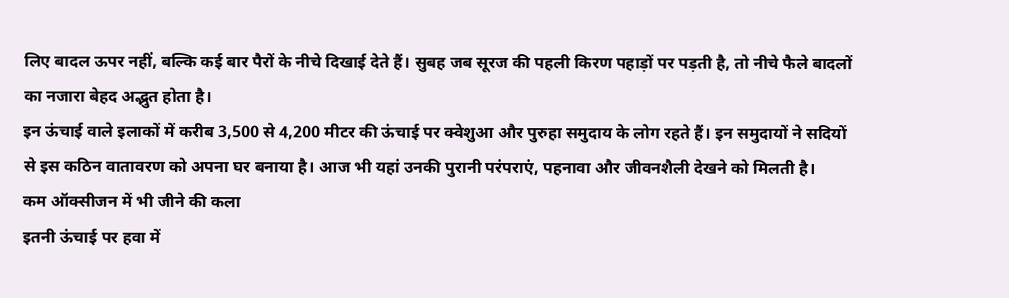लिए बादल ऊपर नहीं, बल्कि कई बार पैरों के नीचे दिखाई देते हैं। सुबह जब सूरज की पहली किरण पहाड़ों पर पड़ती है, तो नीचे फैले बादलों का नजारा बेहद अद्भुत होता है।
इन ऊंचाई वाले इलाकों में करीब 3,500 से 4,200 मीटर की ऊंचाई पर क्वेशुआ और पुरुहा समुदाय के लोग रहते हैं। इन समुदायों ने सदियों से इस कठिन वातावरण को अपना घर बनाया है। आज भी यहां उनकी पुरानी परंपराएं, पहनावा और जीवनशैली देखने को मिलती है।
कम ऑक्सीजन में भी जीने की कला
इतनी ऊंचाई पर हवा में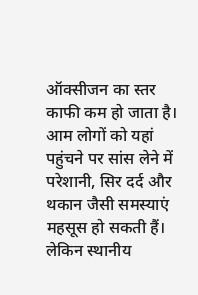ऑक्सीजन का स्तर काफी कम हो जाता है। आम लोगों को यहां पहुंचने पर सांस लेने में परेशानी, सिर दर्द और थकान जैसी समस्याएं महसूस हो सकती हैं। लेकिन स्थानीय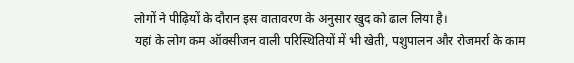लोगों ने पीढ़ियों के दौरान इस वातावरण के अनुसार खुद को ढाल लिया है।
यहां के लोग कम ऑक्सीजन वाली परिस्थितियों में भी खेती, पशुपालन और रोजमर्रा के काम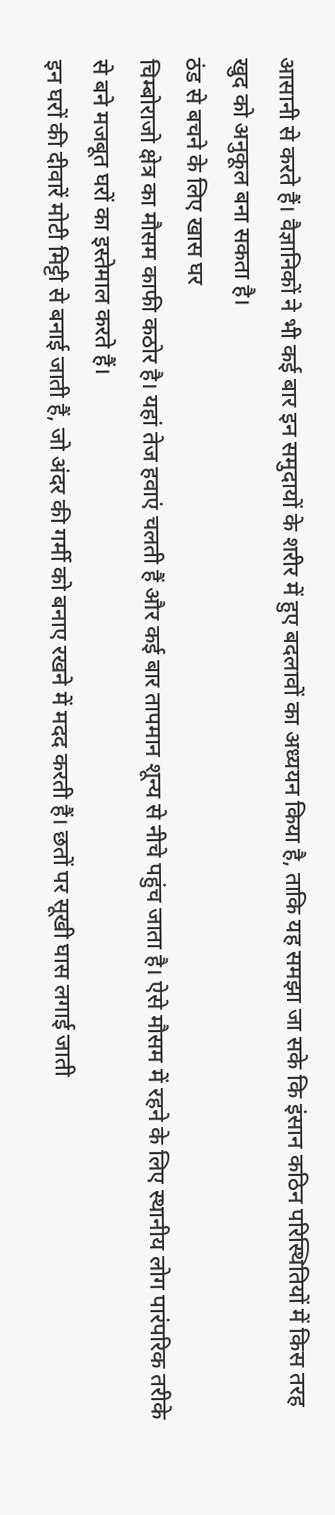आसानी से करते हैं। वैज्ञानिकों ने भी कई बार इन समुदायों के शरीर में हुए बदलावों का अध्ययन किया है, ताकि यह समझा जा सके कि इंसान कठिन परिस्थितियों में किस तरह खुद को अनुकूल बना सकता है।
ठंड से बचने के लिए खास घर
चिम्बोराजो क्षेत्र का मौसम काफी कठोर है। यहां तेज हवाएं चलती हैं और कई बार तापमान शून्य से नीचे पहुंच जाता है। ऐसे मौसम में रहने के लिए स्थानीय लोग पारंपरिक तरीके से बने मजबूत घरों का इस्तेमाल करते हैं।
इन घरों की दीवारें मोटी मिट्टी से बनाई जाती हैं, जो अंदर की गर्मी को बनाए रखने में मदद करती हैं। छतों पर सूखी घास लगाई जाती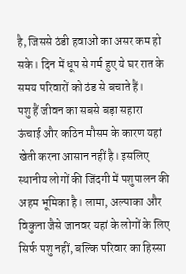है, जिससे ठंडी हवाओं का असर कम हो सके। दिन में धूप से गर्म हुए ये घर रात के समय परिवारों को ठंड से बचाते हैं।
पशु हैं जीवन का सबसे बड़ा सहारा
ऊंचाई और कठिन मौसम के कारण यहां खेती करना आसान नहीं है। इसलिए स्थानीय लोगों की जिंदगी में पशुपालन की अहम भूमिका है। लामा, अल्पाका और विकुना जैसे जानवर यहां के लोगों के लिए सिर्फ पशु नहीं, बल्कि परिवार का हिस्सा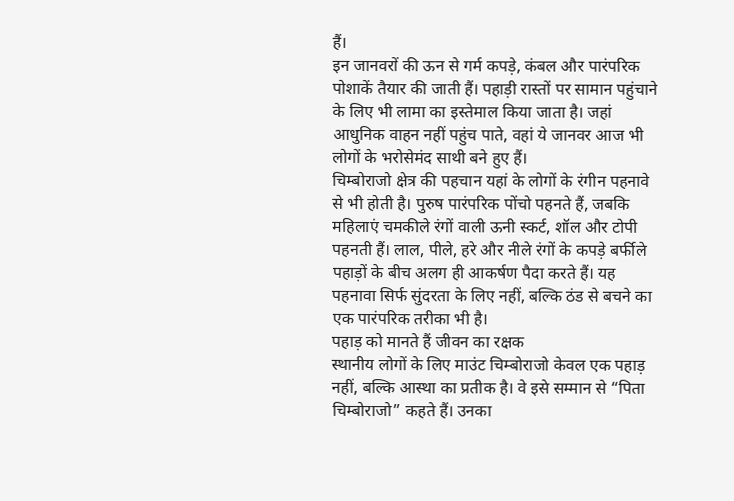हैं।
इन जानवरों की ऊन से गर्म कपड़े, कंबल और पारंपरिक पोशाकें तैयार की जाती हैं। पहाड़ी रास्तों पर सामान पहुंचाने के लिए भी लामा का इस्तेमाल किया जाता है। जहां आधुनिक वाहन नहीं पहुंच पाते, वहां ये जानवर आज भी लोगों के भरोसेमंद साथी बने हुए हैं।
चिम्बोराजो क्षेत्र की पहचान यहां के लोगों के रंगीन पहनावे से भी होती है। पुरुष पारंपरिक पोंचो पहनते हैं, जबकि महिलाएं चमकीले रंगों वाली ऊनी स्कर्ट, शॉल और टोपी पहनती हैं। लाल, पीले, हरे और नीले रंगों के कपड़े बर्फीले पहाड़ों के बीच अलग ही आकर्षण पैदा करते हैं। यह पहनावा सिर्फ सुंदरता के लिए नहीं, बल्कि ठंड से बचने का एक पारंपरिक तरीका भी है।
पहाड़ को मानते हैं जीवन का रक्षक
स्थानीय लोगों के लिए माउंट चिम्बोराजो केवल एक पहाड़ नहीं, बल्कि आस्था का प्रतीक है। वे इसे सम्मान से “पिता चिम्बोराजो” कहते हैं। उनका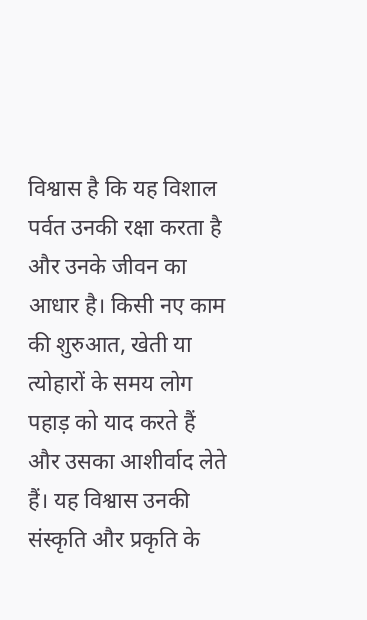विश्वास है कि यह विशाल पर्वत उनकी रक्षा करता है और उनके जीवन का आधार है। किसी नए काम की शुरुआत, खेती या त्योहारों के समय लोग पहाड़ को याद करते हैं और उसका आशीर्वाद लेते हैं। यह विश्वास उनकी संस्कृति और प्रकृति के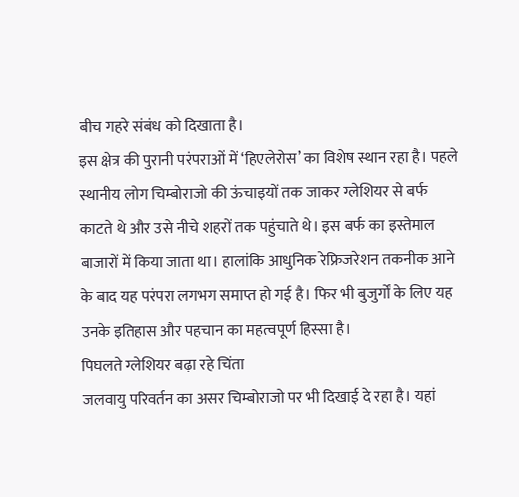बीच गहरे संबंध को दिखाता है।
इस क्षेत्र की पुरानी परंपराओं में ‘हिएलेरोस’ का विशेष स्थान रहा है। पहले स्थानीय लोग चिम्बोराजो की ऊंचाइयों तक जाकर ग्लेशियर से बर्फ काटते थे और उसे नीचे शहरों तक पहुंचाते थे। इस बर्फ का इस्तेमाल बाजारों में किया जाता था। हालांकि आधुनिक रेफ्रिजरेशन तकनीक आने के बाद यह परंपरा लगभग समाप्त हो गई है। फिर भी बुजुर्गों के लिए यह उनके इतिहास और पहचान का महत्वपूर्ण हिस्सा है।
पिघलते ग्लेशियर बढ़ा रहे चिंता
जलवायु परिवर्तन का असर चिम्बोराजो पर भी दिखाई दे रहा है। यहां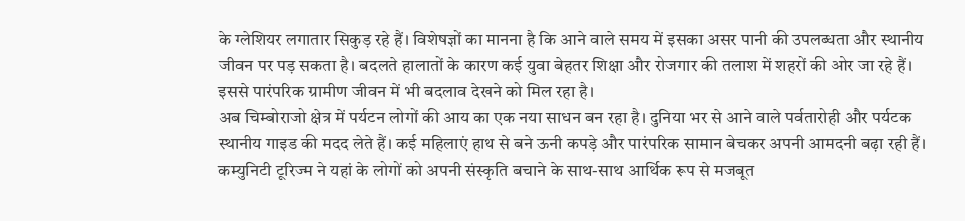के ग्लेशियर लगातार सिकुड़ रहे हैं। विशेषज्ञों का मानना है कि आने वाले समय में इसका असर पानी की उपलब्धता और स्थानीय जीवन पर पड़ सकता है। बदलते हालातों के कारण कई युवा बेहतर शिक्षा और रोजगार की तलाश में शहरों की ओर जा रहे हैं। इससे पारंपरिक ग्रामीण जीवन में भी बदलाव देखने को मिल रहा है।
अब चिम्बोराजो क्षेत्र में पर्यटन लोगों की आय का एक नया साधन बन रहा है। दुनिया भर से आने वाले पर्वतारोही और पर्यटक स्थानीय गाइड की मदद लेते हैं। कई महिलाएं हाथ से बने ऊनी कपड़े और पारंपरिक सामान बेचकर अपनी आमदनी बढ़ा रही हैं। कम्युनिटी टूरिज्म ने यहां के लोगों को अपनी संस्कृति बचाने के साथ-साथ आर्थिक रूप से मजबूत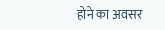होने का अवसर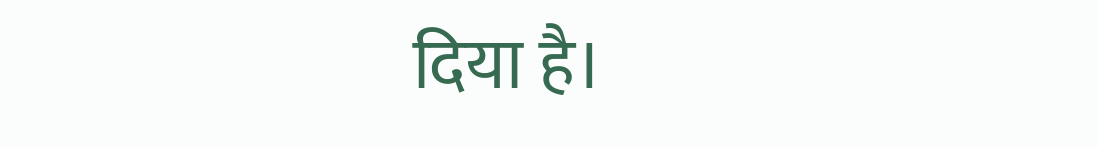दिया है।